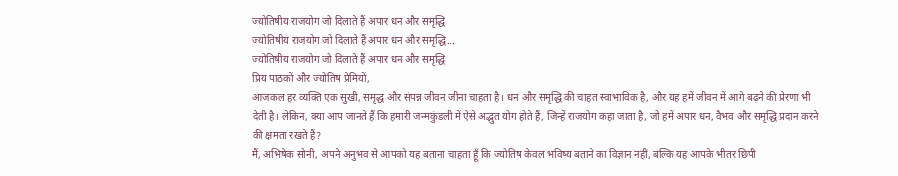ज्योतिषीय राजयोग जो दिलाते हैं अपार धन और समृद्धि
ज्योतिषीय राजयोग जो दिलाते हैं अपार धन और समृद्धि...
ज्योतिषीय राजयोग जो दिलाते हैं अपार धन और समृद्धि
प्रिय पाठकों और ज्योतिष प्रेमियों,
आजकल हर व्यक्ति एक सुखी, समृद्ध और संपन्न जीवन जीना चाहता है। धन और समृद्धि की चाहत स्वाभाविक है, और यह हमें जीवन में आगे बढ़ने की प्रेरणा भी देती है। लेकिन, क्या आप जानते हैं कि हमारी जन्मकुंडली में ऐसे अद्भुत योग होते हैं, जिन्हें राजयोग कहा जाता है, जो हमें अपार धन, वैभव और समृद्धि प्रदान करने की क्षमता रखते हैं?
मैं, अभिषेक सोनी, अपने अनुभव से आपको यह बताना चाहता हूँ कि ज्योतिष केवल भविष्य बताने का विज्ञान नहीं, बल्कि यह आपके भीतर छिपी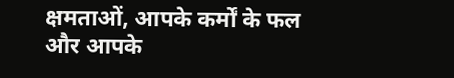क्षमताओं, आपके कर्मों के फल और आपके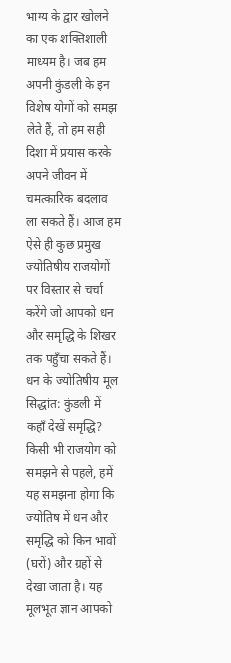भाग्य के द्वार खोलने का एक शक्तिशाली माध्यम है। जब हम अपनी कुंडली के इन विशेष योगों को समझ लेते हैं, तो हम सही दिशा में प्रयास करके अपने जीवन में चमत्कारिक बदलाव ला सकते हैं। आज हम ऐसे ही कुछ प्रमुख ज्योतिषीय राजयोगों पर विस्तार से चर्चा करेंगे जो आपको धन और समृद्धि के शिखर तक पहुँचा सकते हैं।
धन के ज्योतिषीय मूल सिद्धांत: कुंडली में कहाँ देखें समृद्धि?
किसी भी राजयोग को समझने से पहले, हमें यह समझना होगा कि ज्योतिष में धन और समृद्धि को किन भावों (घरों) और ग्रहों से देखा जाता है। यह मूलभूत ज्ञान आपको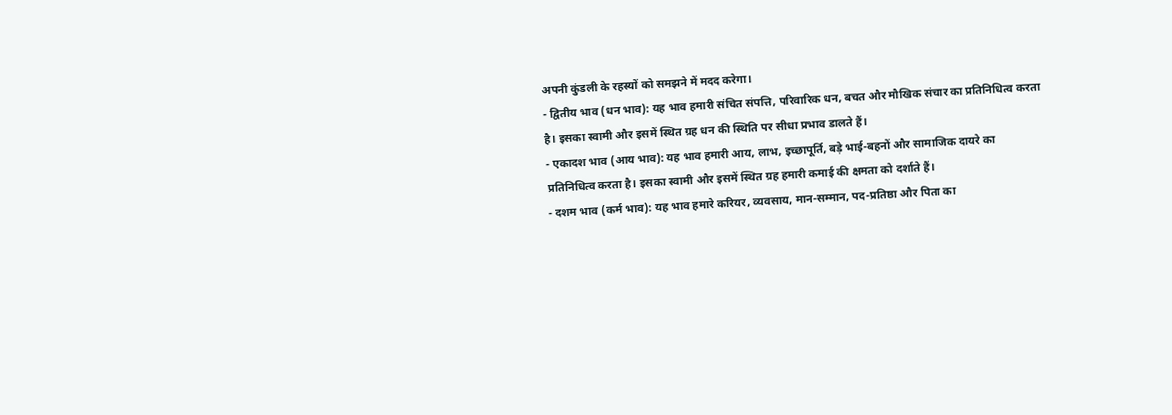अपनी कुंडली के रहस्यों को समझने में मदद करेगा।
- द्वितीय भाव (धन भाव): यह भाव हमारी संचित संपत्ति, परिवारिक धन, बचत और मौखिक संचार का प्रतिनिधित्व करता है। इसका स्वामी और इसमें स्थित ग्रह धन की स्थिति पर सीधा प्रभाव डालते हैं।
- एकादश भाव (आय भाव): यह भाव हमारी आय, लाभ, इच्छापूर्ति, बड़े भाई-बहनों और सामाजिक दायरे का प्रतिनिधित्व करता है। इसका स्वामी और इसमें स्थित ग्रह हमारी कमाई की क्षमता को दर्शाते हैं।
- दशम भाव (कर्म भाव): यह भाव हमारे करियर, व्यवसाय, मान-सम्मान, पद-प्रतिष्ठा और पिता का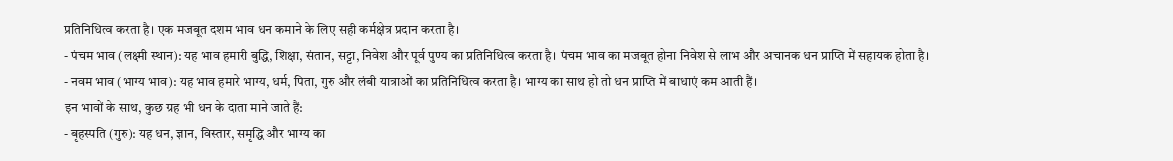प्रतिनिधित्व करता है। एक मजबूत दशम भाव धन कमाने के लिए सही कर्मक्षेत्र प्रदान करता है।
- पंचम भाव (लक्ष्मी स्थान): यह भाव हमारी बुद्धि, शिक्षा, संतान, सट्टा, निवेश और पूर्व पुण्य का प्रतिनिधित्व करता है। पंचम भाव का मजबूत होना निवेश से लाभ और अचानक धन प्राप्ति में सहायक होता है।
- नवम भाव (भाग्य भाव): यह भाव हमारे भाग्य, धर्म, पिता, गुरु और लंबी यात्राओं का प्रतिनिधित्व करता है। भाग्य का साथ हो तो धन प्राप्ति में बाधाएं कम आती हैं।
इन भावों के साथ, कुछ ग्रह भी धन के दाता माने जाते हैं:
- बृहस्पति (गुरु): यह धन, ज्ञान, विस्तार, समृद्धि और भाग्य का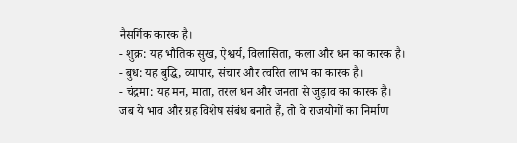नैसर्गिक कारक है।
- शुक्र: यह भौतिक सुख, ऐश्वर्य, विलासिता, कला और धन का कारक है।
- बुध: यह बुद्धि, व्यापार, संचार और त्वरित लाभ का कारक है।
- चंद्रमा: यह मन, माता, तरल धन और जनता से जुड़ाव का कारक है।
जब ये भाव और ग्रह विशेष संबंध बनाते हैं, तो वे राजयोगों का निर्माण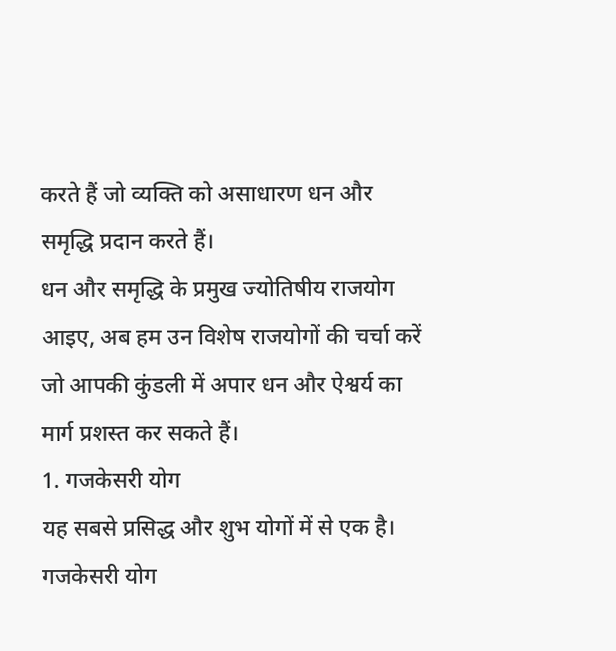करते हैं जो व्यक्ति को असाधारण धन और समृद्धि प्रदान करते हैं।
धन और समृद्धि के प्रमुख ज्योतिषीय राजयोग
आइए, अब हम उन विशेष राजयोगों की चर्चा करें जो आपकी कुंडली में अपार धन और ऐश्वर्य का मार्ग प्रशस्त कर सकते हैं।
1. गजकेसरी योग
यह सबसे प्रसिद्ध और शुभ योगों में से एक है। गजकेसरी योग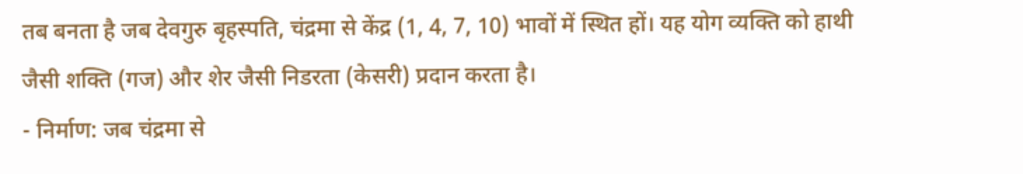तब बनता है जब देवगुरु बृहस्पति, चंद्रमा से केंद्र (1, 4, 7, 10) भावों में स्थित हों। यह योग व्यक्ति को हाथी जैसी शक्ति (गज) और शेर जैसी निडरता (केसरी) प्रदान करता है।
- निर्माण: जब चंद्रमा से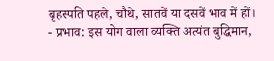बृहस्पति पहले, चौथे, सातवें या दसवें भाव में हों।
- प्रभाव: इस योग वाला व्यक्ति अत्यंत बुद्धिमान,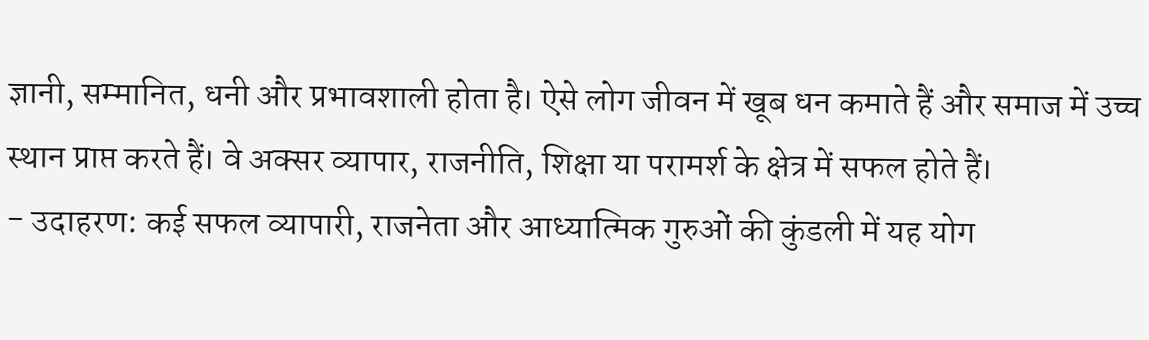ज्ञानी, सम्मानित, धनी और प्रभावशाली होता है। ऐसे लोग जीवन में खूब धन कमाते हैं और समाज में उच्च स्थान प्राप्त करते हैं। वे अक्सर व्यापार, राजनीति, शिक्षा या परामर्श के क्षेत्र में सफल होते हैं।
- उदाहरण: कई सफल व्यापारी, राजनेता और आध्यात्मिक गुरुओं की कुंडली में यह योग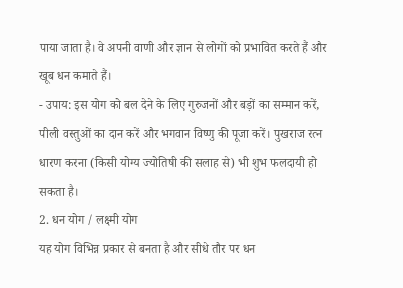पाया जाता है। वे अपनी वाणी और ज्ञान से लोगों को प्रभावित करते हैं और खूब धन कमाते हैं।
- उपाय: इस योग को बल देने के लिए गुरुजनों और बड़ों का सम्मान करें, पीली वस्तुओं का दान करें और भगवान विष्णु की पूजा करें। पुखराज रत्न धारण करना (किसी योग्य ज्योतिषी की सलाह से) भी शुभ फलदायी हो सकता है।
2. धन योग / लक्ष्मी योग
यह योग विभिन्न प्रकार से बनता है और सीधे तौर पर धन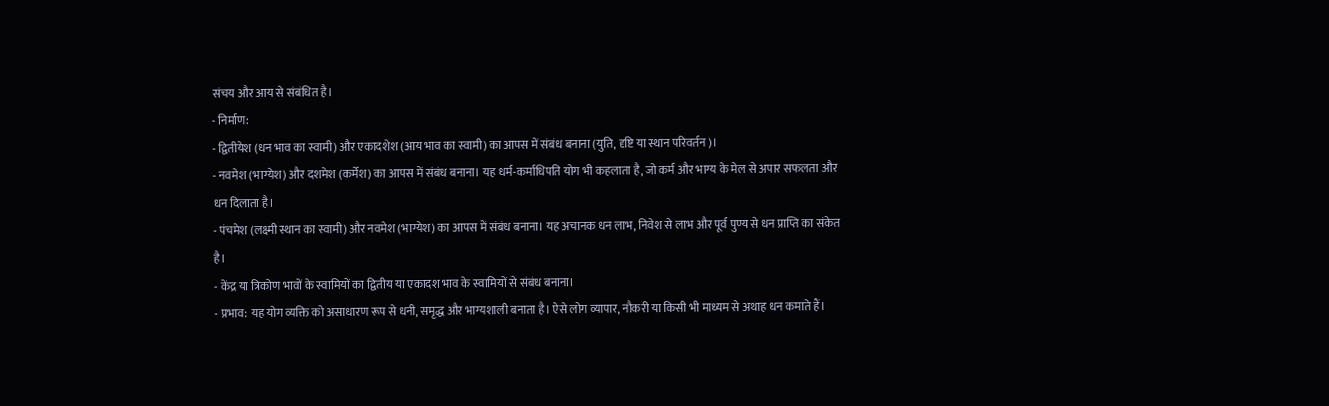संचय और आय से संबंधित है।
- निर्माण:
- द्वितीयेश (धन भाव का स्वामी) और एकादशेश (आय भाव का स्वामी) का आपस में संबंध बनाना (युति, दृष्टि या स्थान परिवर्तन)।
- नवमेश (भाग्येश) और दशमेश (कर्मेश) का आपस में संबंध बनाना। यह धर्म-कर्माधिपति योग भी कहलाता है, जो कर्म और भाग्य के मेल से अपार सफलता और धन दिलाता है।
- पंचमेश (लक्ष्मी स्थान का स्वामी) और नवमेश (भाग्येश) का आपस में संबंध बनाना। यह अचानक धन लाभ, निवेश से लाभ और पूर्व पुण्य से धन प्राप्ति का संकेत है।
- केंद्र या त्रिकोण भावों के स्वामियों का द्वितीय या एकादश भाव के स्वामियों से संबंध बनाना।
- प्रभाव: यह योग व्यक्ति को असाधारण रूप से धनी, समृद्ध और भाग्यशाली बनाता है। ऐसे लोग व्यापार, नौकरी या किसी भी माध्यम से अथाह धन कमाते हैं।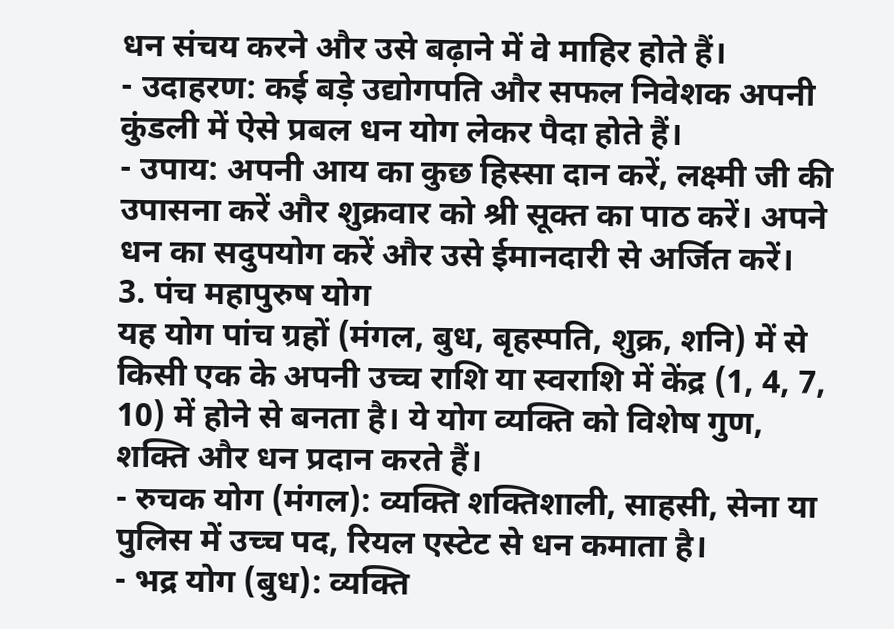धन संचय करने और उसे बढ़ाने में वे माहिर होते हैं।
- उदाहरण: कई बड़े उद्योगपति और सफल निवेशक अपनी कुंडली में ऐसे प्रबल धन योग लेकर पैदा होते हैं।
- उपाय: अपनी आय का कुछ हिस्सा दान करें, लक्ष्मी जी की उपासना करें और शुक्रवार को श्री सूक्त का पाठ करें। अपने धन का सदुपयोग करें और उसे ईमानदारी से अर्जित करें।
3. पंच महापुरुष योग
यह योग पांच ग्रहों (मंगल, बुध, बृहस्पति, शुक्र, शनि) में से किसी एक के अपनी उच्च राशि या स्वराशि में केंद्र (1, 4, 7, 10) में होने से बनता है। ये योग व्यक्ति को विशेष गुण, शक्ति और धन प्रदान करते हैं।
- रुचक योग (मंगल): व्यक्ति शक्तिशाली, साहसी, सेना या पुलिस में उच्च पद, रियल एस्टेट से धन कमाता है।
- भद्र योग (बुध): व्यक्ति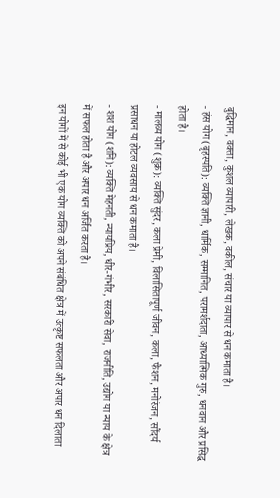बुद्धिमान, वक्ता, कुशल व्यापारी, लेखक, वकील, संचार या व्यापार से धन कमाता है।
- हंस योग (बृहस्पति): व्यक्ति ज्ञानी, धार्मिक, सम्मानित, परामर्शदाता, आध्यात्मिक गुरु, धनवान और प्रसिद्ध होता है।
- मालव्य योग (शुक्र): व्यक्ति सुंदर, कला प्रेमी, विलासितापूर्ण जीवन, कला, फैशन, मनोरंजन, सौंदर्य प्रसाधन या होटल व्यवसाय से धन कमाता है।
- शश योग (शनि): व्यक्ति मेहनती, न्यायप्रिय, धीर-गंभीर, सरकारी सेवा, राजनीति, उद्योग या न्याय के क्षेत्र में सफल होता है और अपार धन अर्जित करता है।
इन योगों में से कोई भी एक योग व्यक्ति को अपने संबंधित क्षेत्र में उत्कृष्ट सफलता और अपार धन दिलाता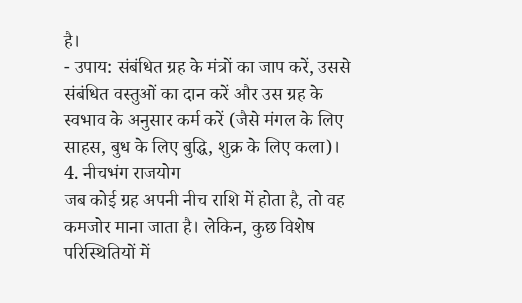है।
- उपाय: संबंधित ग्रह के मंत्रों का जाप करें, उससे संबंधित वस्तुओं का दान करें और उस ग्रह के स्वभाव के अनुसार कर्म करें (जैसे मंगल के लिए साहस, बुध के लिए बुद्धि, शुक्र के लिए कला)।
4. नीचभंग राजयोग
जब कोई ग्रह अपनी नीच राशि में होता है, तो वह कमजोर माना जाता है। लेकिन, कुछ विशेष परिस्थितियों में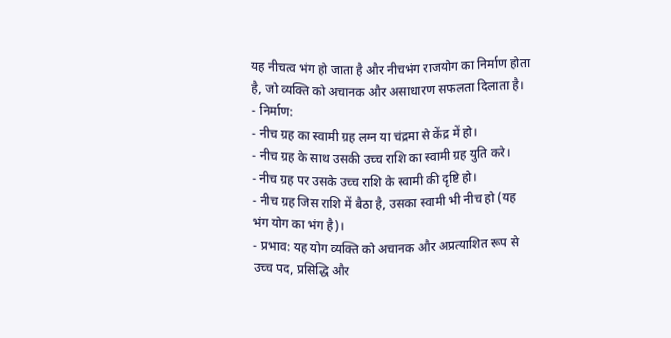यह नीचत्व भंग हो जाता है और नीचभंग राजयोग का निर्माण होता है, जो व्यक्ति को अचानक और असाधारण सफलता दिलाता है।
- निर्माण:
- नीच ग्रह का स्वामी ग्रह लग्न या चंद्रमा से केंद्र में हो।
- नीच ग्रह के साथ उसकी उच्च राशि का स्वामी ग्रह युति करे।
- नीच ग्रह पर उसके उच्च राशि के स्वामी की दृष्टि हो।
- नीच ग्रह जिस राशि में बैठा है, उसका स्वामी भी नीच हो (यह भंग योग का भंग है)।
- प्रभाव: यह योग व्यक्ति को अचानक और अप्रत्याशित रूप से उच्च पद, प्रसिद्धि और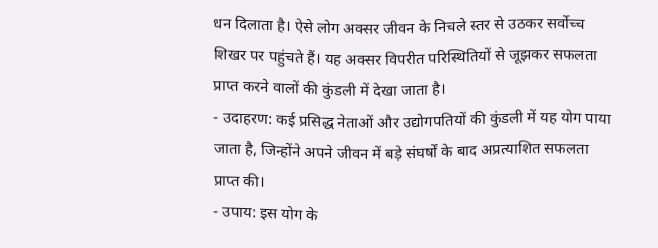धन दिलाता है। ऐसे लोग अक्सर जीवन के निचले स्तर से उठकर सर्वोच्च शिखर पर पहुंचते हैं। यह अक्सर विपरीत परिस्थितियों से जूझकर सफलता प्राप्त करने वालों की कुंडली में देखा जाता है।
- उदाहरण: कई प्रसिद्ध नेताओं और उद्योगपतियों की कुंडली में यह योग पाया जाता है, जिन्होंने अपने जीवन में बड़े संघर्षों के बाद अप्रत्याशित सफलता प्राप्त की।
- उपाय: इस योग के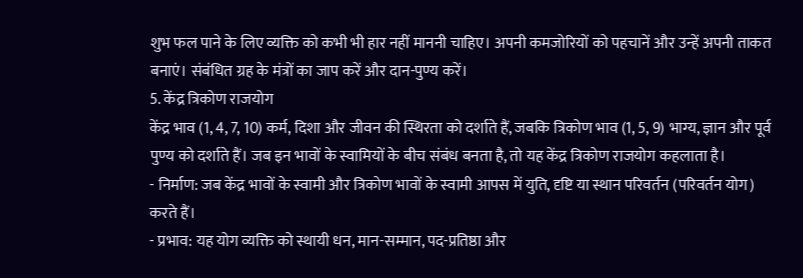शुभ फल पाने के लिए व्यक्ति को कभी भी हार नहीं माननी चाहिए। अपनी कमजोरियों को पहचानें और उन्हें अपनी ताकत बनाएं। संबंधित ग्रह के मंत्रों का जाप करें और दान-पुण्य करें।
5. केंद्र त्रिकोण राजयोग
केंद्र भाव (1, 4, 7, 10) कर्म, दिशा और जीवन की स्थिरता को दर्शाते हैं, जबकि त्रिकोण भाव (1, 5, 9) भाग्य, ज्ञान और पूर्व पुण्य को दर्शाते हैं। जब इन भावों के स्वामियों के बीच संबंध बनता है, तो यह केंद्र त्रिकोण राजयोग कहलाता है।
- निर्माण: जब केंद्र भावों के स्वामी और त्रिकोण भावों के स्वामी आपस में युति, दृष्टि या स्थान परिवर्तन (परिवर्तन योग) करते हैं।
- प्रभाव: यह योग व्यक्ति को स्थायी धन, मान-सम्मान, पद-प्रतिष्ठा और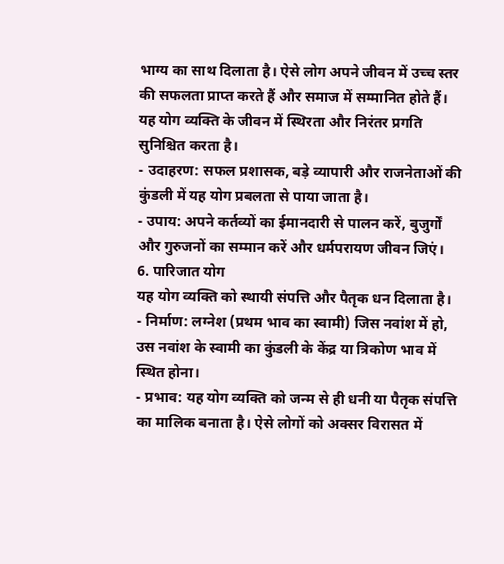भाग्य का साथ दिलाता है। ऐसे लोग अपने जीवन में उच्च स्तर की सफलता प्राप्त करते हैं और समाज में सम्मानित होते हैं। यह योग व्यक्ति के जीवन में स्थिरता और निरंतर प्रगति सुनिश्चित करता है।
- उदाहरण: सफल प्रशासक, बड़े व्यापारी और राजनेताओं की कुंडली में यह योग प्रबलता से पाया जाता है।
- उपाय: अपने कर्तव्यों का ईमानदारी से पालन करें, बुजुर्गों और गुरुजनों का सम्मान करें और धर्मपरायण जीवन जिएं।
6. पारिजात योग
यह योग व्यक्ति को स्थायी संपत्ति और पैतृक धन दिलाता है।
- निर्माण: लग्नेश (प्रथम भाव का स्वामी) जिस नवांश में हो, उस नवांश के स्वामी का कुंडली के केंद्र या त्रिकोण भाव में स्थित होना।
- प्रभाव: यह योग व्यक्ति को जन्म से ही धनी या पैतृक संपत्ति का मालिक बनाता है। ऐसे लोगों को अक्सर विरासत में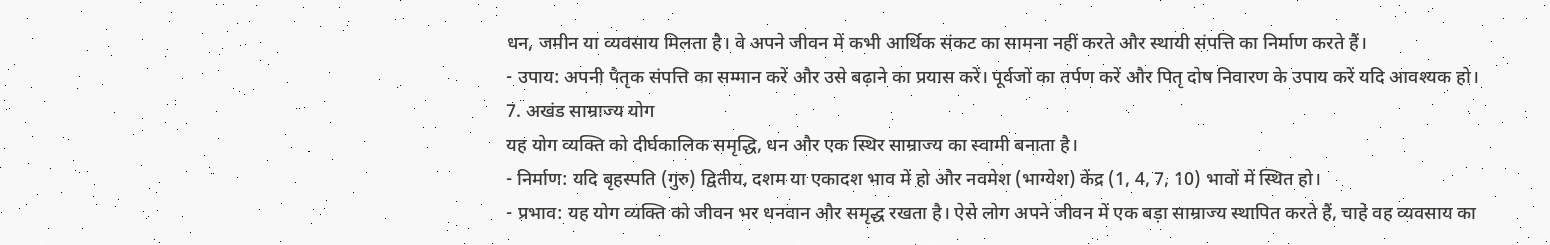धन, जमीन या व्यवसाय मिलता है। वे अपने जीवन में कभी आर्थिक संकट का सामना नहीं करते और स्थायी संपत्ति का निर्माण करते हैं।
- उपाय: अपनी पैतृक संपत्ति का सम्मान करें और उसे बढ़ाने का प्रयास करें। पूर्वजों का तर्पण करें और पितृ दोष निवारण के उपाय करें यदि आवश्यक हो।
7. अखंड साम्राज्य योग
यह योग व्यक्ति को दीर्घकालिक समृद्धि, धन और एक स्थिर साम्राज्य का स्वामी बनाता है।
- निर्माण: यदि बृहस्पति (गुरु) द्वितीय, दशम या एकादश भाव में हो और नवमेश (भाग्येश) केंद्र (1, 4, 7, 10) भावों में स्थित हो।
- प्रभाव: यह योग व्यक्ति को जीवन भर धनवान और समृद्ध रखता है। ऐसे लोग अपने जीवन में एक बड़ा साम्राज्य स्थापित करते हैं, चाहे वह व्यवसाय का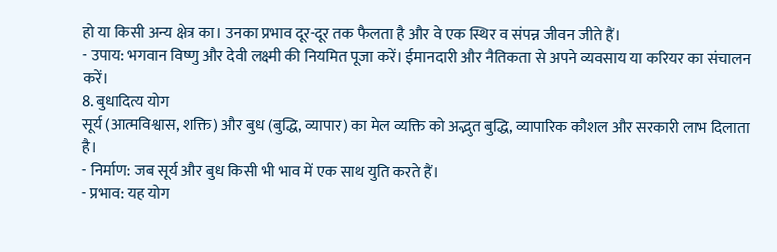हो या किसी अन्य क्षेत्र का। उनका प्रभाव दूर-दूर तक फैलता है और वे एक स्थिर व संपन्न जीवन जीते हैं।
- उपाय: भगवान विष्णु और देवी लक्ष्मी की नियमित पूजा करें। ईमानदारी और नैतिकता से अपने व्यवसाय या करियर का संचालन करें।
8. बुधादित्य योग
सूर्य (आत्मविश्वास, शक्ति) और बुध (बुद्धि, व्यापार) का मेल व्यक्ति को अद्भुत बुद्धि, व्यापारिक कौशल और सरकारी लाभ दिलाता है।
- निर्माण: जब सूर्य और बुध किसी भी भाव में एक साथ युति करते हैं।
- प्रभाव: यह योग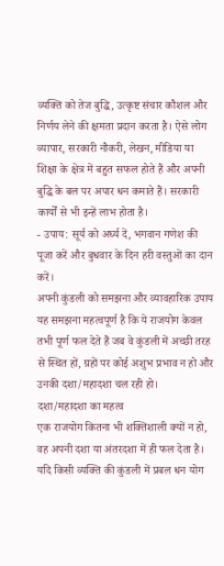व्यक्ति को तेज बुद्धि, उत्कृष्ट संचार कौशल और निर्णय लेने की क्षमता प्रदान करता है। ऐसे लोग व्यापार, सरकारी नौकरी, लेखन, मीडिया या शिक्षा के क्षेत्र में बहुत सफल होते हैं और अपनी बुद्धि के बल पर अपार धन कमाते हैं। सरकारी कार्यों से भी इन्हें लाभ होता है।
- उपाय: सूर्य को अर्घ्य दें, भगवान गणेश की पूजा करें और बुधवार के दिन हरी वस्तुओं का दान करें।
अपनी कुंडली को समझना और व्यावहारिक उपाय
यह समझना महत्वपूर्ण है कि ये राजयोग केवल तभी पूर्ण फल देते हैं जब वे कुंडली में अच्छी तरह से स्थित हों, ग्रहों पर कोई अशुभ प्रभाव न हो और उनकी दशा/महादशा चल रही हो।
दशा/महादशा का महत्व
एक राजयोग कितना भी शक्तिशाली क्यों न हो, वह अपनी दशा या अंतरदशा में ही फल देता है। यदि किसी व्यक्ति की कुंडली में प्रबल धन योग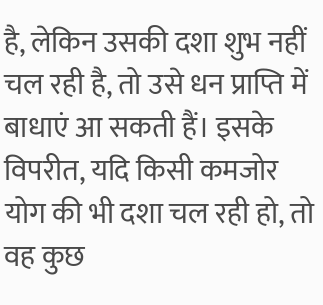है, लेकिन उसकी दशा शुभ नहीं चल रही है, तो उसे धन प्राप्ति में बाधाएं आ सकती हैं। इसके विपरीत, यदि किसी कमजोर योग की भी दशा चल रही हो, तो वह कुछ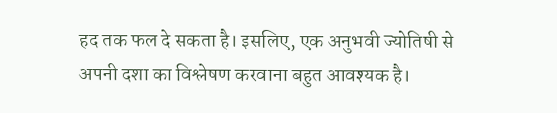हद तक फल दे सकता है। इसलिए, एक अनुभवी ज्योतिषी से अपनी दशा का विश्लेषण करवाना बहुत आवश्यक है।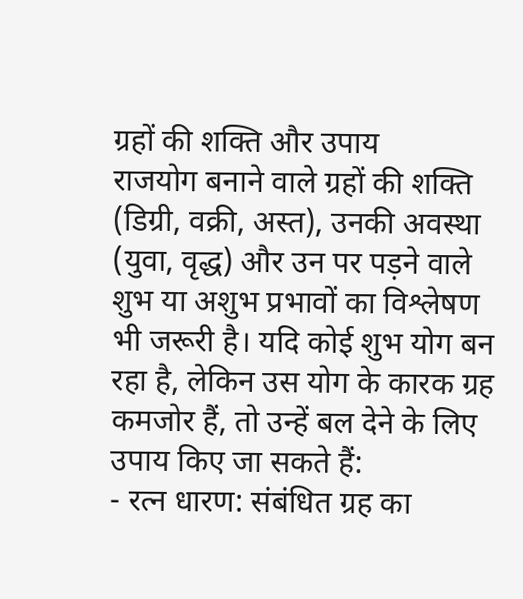ग्रहों की शक्ति और उपाय
राजयोग बनाने वाले ग्रहों की शक्ति (डिग्री, वक्री, अस्त), उनकी अवस्था (युवा, वृद्ध) और उन पर पड़ने वाले शुभ या अशुभ प्रभावों का विश्लेषण भी जरूरी है। यदि कोई शुभ योग बन रहा है, लेकिन उस योग के कारक ग्रह कमजोर हैं, तो उन्हें बल देने के लिए उपाय किए जा सकते हैं:
- रत्न धारण: संबंधित ग्रह का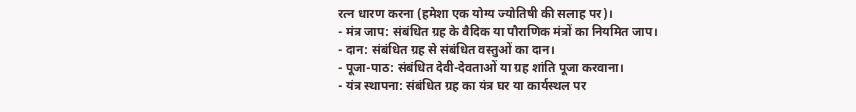रत्न धारण करना (हमेशा एक योग्य ज्योतिषी की सलाह पर)।
- मंत्र जाप: संबंधित ग्रह के वैदिक या पौराणिक मंत्रों का नियमित जाप।
- दान: संबंधित ग्रह से संबंधित वस्तुओं का दान।
- पूजा-पाठ: संबंधित देवी-देवताओं या ग्रह शांति पूजा करवाना।
- यंत्र स्थापना: संबंधित ग्रह का यंत्र घर या कार्यस्थल पर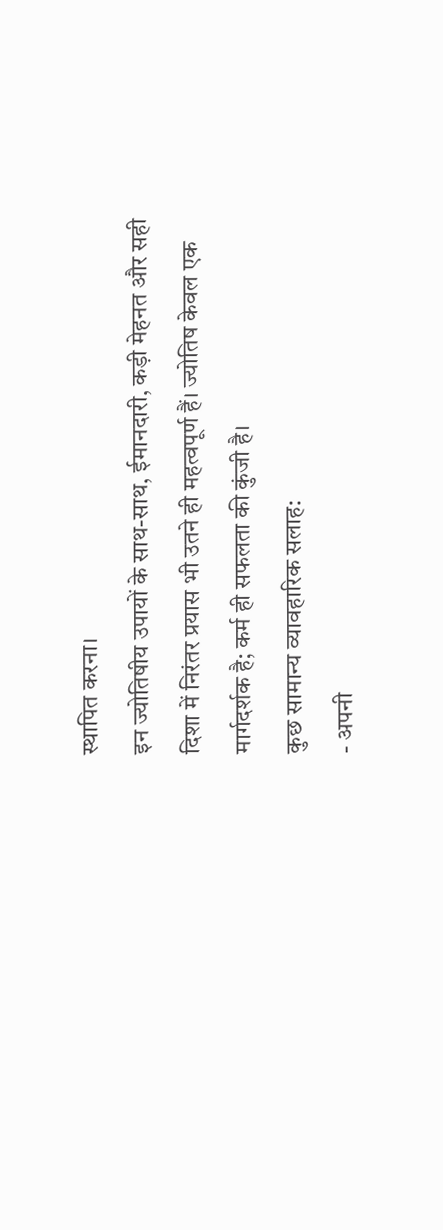स्थापित करना।
इन ज्योतिषीय उपायों के साथ-साथ, ईमानदारी, कड़ी मेहनत और सही दिशा में निरंतर प्रयास भी उतने ही महत्वपूर्ण हैं। ज्योतिष केवल एक मार्गदर्शक है; कर्म ही सफलता की कुंजी है।
कुछ सामान्य व्यावहारिक सलाह:
- अपनी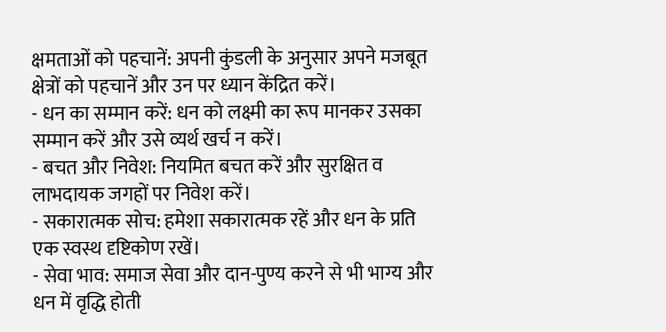क्षमताओं को पहचानें: अपनी कुंडली के अनुसार अपने मजबूत क्षेत्रों को पहचानें और उन पर ध्यान केंद्रित करें।
- धन का सम्मान करें: धन को लक्ष्मी का रूप मानकर उसका सम्मान करें और उसे व्यर्थ खर्च न करें।
- बचत और निवेश: नियमित बचत करें और सुरक्षित व लाभदायक जगहों पर निवेश करें।
- सकारात्मक सोच: हमेशा सकारात्मक रहें और धन के प्रति एक स्वस्थ दृष्टिकोण रखें।
- सेवा भाव: समाज सेवा और दान-पुण्य करने से भी भाग्य और धन में वृद्धि होती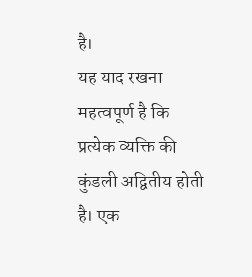है।
यह याद रखना महत्वपूर्ण है कि प्रत्येक व्यक्ति की कुंडली अद्वितीय होती है। एक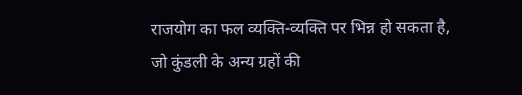राजयोग का फल व्यक्ति-व्यक्ति पर भिन्न हो सकता है, जो कुंडली के अन्य ग्रहों की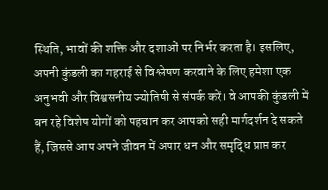स्थिति, भावों की शक्ति और दशाओं पर निर्भर करता है। इसलिए, अपनी कुंडली का गहराई से विश्लेषण करवाने के लिए हमेशा एक अनुभवी और विश्वसनीय ज्योतिषी से संपर्क करें। वे आपकी कुंडली में बन रहे विशेष योगों को पहचान कर आपको सही मार्गदर्शन दे सकते हैं, जिससे आप अपने जीवन में अपार धन और समृद्धि प्राप्त कर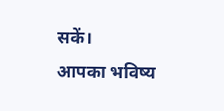सकें।
आपका भविष्य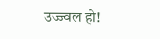उज्ज्वल हो!